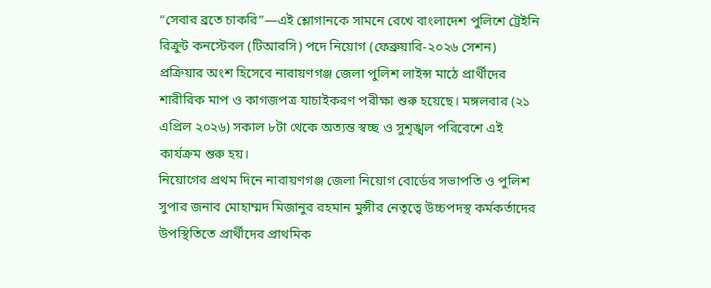“সেবার ব্রতে চাকরি”—এই শ্লোগানকে সামনে রেখে বাংলাদেশ পুলিশে ট্রেইনি রিক্রুট কনস্টেবল (টিআরসি) পদে নিয়োগ (ফেব্রুয়ারি-২০২৬ সেশন) প্রক্রিয়ার অংশ হিসেবে নারায়ণগঞ্জ জেলা পুলিশ লাইন্স মাঠে প্রার্থীদের শারীরিক মাপ ও কাগজপত্র যাচাইকরণ পরীক্ষা শুরু হয়েছে। মঙ্গলবার (২১ এপ্রিল ২০২৬) সকাল ৮টা থেকে অত্যন্ত স্বচ্ছ ও সুশৃঙ্খল পরিবেশে এই কার্যক্রম শুরু হয়।
নিয়োগের প্রথম দিনে নারায়ণগঞ্জ জেলা নিয়োগ বোর্ডের সভাপতি ও পুলিশ সুপার জনাব মোহাম্মদ মিজানুর রহমান মুন্সীর নেতৃত্বে উচ্চপদস্থ কর্মকর্তাদের উপস্থিতিতে প্রার্থীদের প্রাথমিক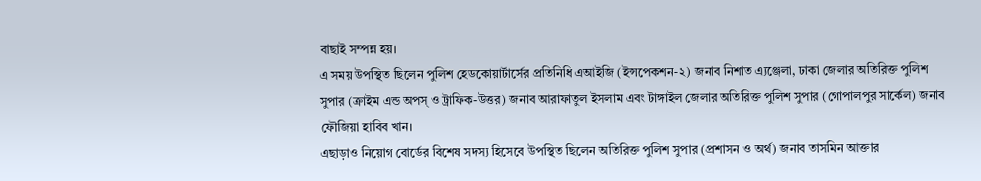বাছাই সম্পন্ন হয়।
এ সময় উপস্থিত ছিলেন পুলিশ হেডকোয়ার্টার্সের প্রতিনিধি এআইজি (ইন্সপেকশন-২) জনাব নিশাত এ্যঞ্জেলা, ঢাকা জেলার অতিরিক্ত পুলিশ সুপার (ক্রাইম এন্ড অপস্ ও ট্রাফিক-উত্তর) জনাব আরাফাতুল ইসলাম এবং টাঙ্গাইল জেলার অতিরিক্ত পুলিশ সুপার (গোপালপুর সার্কেল) জনাব ফৌজিয়া হাবিব খান।
এছাড়াও নিয়োগ বোর্ডের বিশেষ সদস্য হিসেবে উপস্থিত ছিলেন অতিরিক্ত পুলিশ সুপার (প্রশাসন ও অর্থ) জনাব তাসমিন আক্তার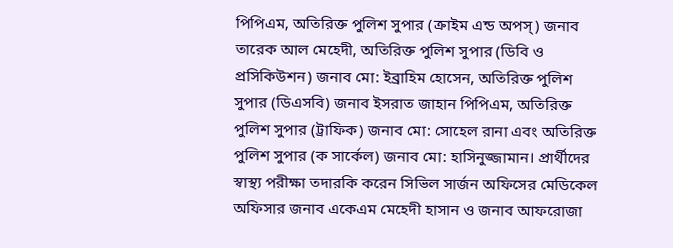পিপিএম, অতিরিক্ত পুলিশ সুপার (ক্রাইম এন্ড অপস্) জনাব তারেক আল মেহেদী, অতিরিক্ত পুলিশ সুপার (ডিবি ও প্রসিকিউশন) জনাব মো: ইব্রাহিম হোসেন, অতিরিক্ত পুলিশ সুপার (ডিএসবি) জনাব ইসরাত জাহান পিপিএম, অতিরিক্ত পুলিশ সুপার (ট্রাফিক) জনাব মো: সোহেল রানা এবং অতিরিক্ত পুলিশ সুপার (ক সার্কেল) জনাব মো: হাসিনুজ্জামান। প্রার্থীদের স্বাস্থ্য পরীক্ষা তদারকি করেন সিভিল সার্জন অফিসের মেডিকেল অফিসার জনাব একেএম মেহেদী হাসান ও জনাব আফরোজা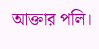আক্তার পলি।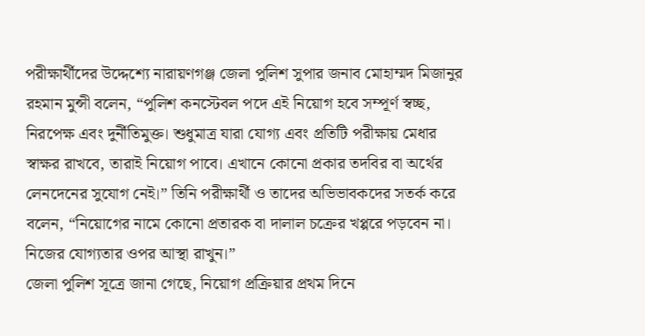পরীক্ষার্থীদের উদ্দেশ্যে নারায়ণগঞ্জ জেলা পুলিশ সুপার জনাব মোহাম্মদ মিজানুর রহমান মুন্সী বলেন, “পুলিশ কনস্টেবল পদে এই নিয়োগ হবে সম্পূর্ণ স্বচ্ছ, নিরপেক্ষ এবং দুর্নীতিমুক্ত। শুধুমাত্র যারা যোগ্য এবং প্রতিটি পরীক্ষায় মেধার স্বাক্ষর রাখবে, তারাই নিয়োগ পাবে। এখানে কোনো প্রকার তদবির বা অর্থের লেনদেনের সুযোগ নেই।” তিনি পরীক্ষার্থী ও তাদের অভিভাবকদের সতর্ক করে বলেন, “নিয়োগের নামে কোনো প্রতারক বা দালাল চক্রের খপ্পরে পড়বেন না। নিজের যোগ্যতার ওপর আস্থা রাখুন।”
জেলা পুলিশ সূত্রে জানা গেছে, নিয়োগ প্রক্রিয়ার প্রথম দিনে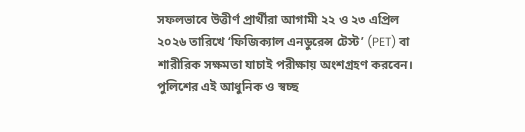সফলভাবে উত্তীর্ণ প্রার্থীরা আগামী ২২ ও ২৩ এপ্রিল ২০২৬ তারিখে ‘ফিজিক্যাল এনডুরেন্স টেস্ট’ (PET) বা শারীরিক সক্ষমতা যাচাই পরীক্ষায় অংশগ্রহণ করবেন।
পুলিশের এই আধুনিক ও স্বচ্ছ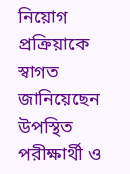নিয়োগ প্রক্রিয়াকে স্বাগত জানিয়েছেন উপস্থিত পরীক্ষার্থী ও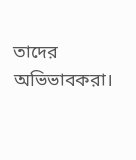তাদের অভিভাবকরা।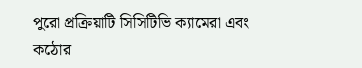পুরো প্রক্রিয়াটি সিসিটিভি ক্যামেরা এবং কঠোর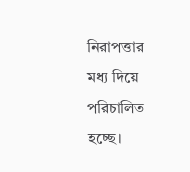নিরাপত্তার মধ্য দিয়ে পরিচালিত হচ্ছে।